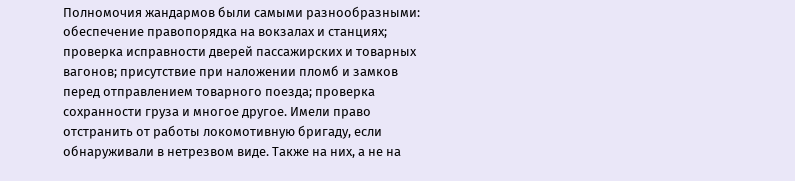Полномочия жандармов были самыми разнообразными: обеспечение правопорядка на вокзалах и станциях; проверка исправности дверей пассажирских и товарных вагонов; присутствие при наложении пломб и замков перед отправлением товарного поезда; проверка сохранности груза и многое другое. Имели право отстранить от работы локомотивную бригаду, если обнаруживали в нетрезвом виде. Также на них, а не на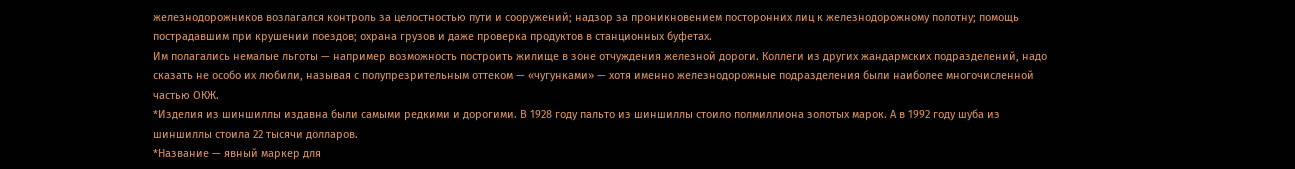железнодорожников возлагался контроль за целостностью пути и сооружений; надзор за проникновением посторонних лиц к железнодорожному полотну; помощь пострадавшим при крушении поездов; охрана грузов и даже проверка продуктов в станционных буфетах.
Им полагались немалые льготы — например возможность построить жилище в зоне отчуждения железной дороги. Коллеги из других жандармских подразделений, надо сказать не особо их любили, называя с полупрезрительным оттеком — «чугунками» — хотя именно железнодорожные подразделения были наиболее многочисленной частью ОКЖ.
*Изделия из шиншиллы издавна были самыми редкими и дорогими. В 1928 году пальто из шиншиллы стоило полмиллиона золотых марок. А в 1992 году шуба из шиншиллы стоила 22 тысячи долларов.
*Название — явный маркер для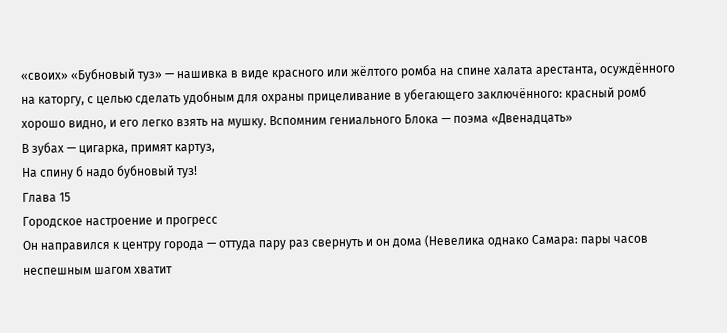«своих» «Бубновый туз» — нашивка в виде красного или жёлтого ромба на спине халата арестанта, осуждённого на каторгу, с целью сделать удобным для охраны прицеливание в убегающего заключённого: красный ромб хорошо видно, и его легко взять на мушку. Вспомним гениального Блока — поэма «Двенадцать»
В зубах — цигарка, примят картуз,
На спину б надо бубновый туз!
Глава 15
Городское настроение и прогресс
Он направился к центру города — оттуда пару раз свернуть и он дома (Невелика однако Самара: пары часов неспешным шагом хватит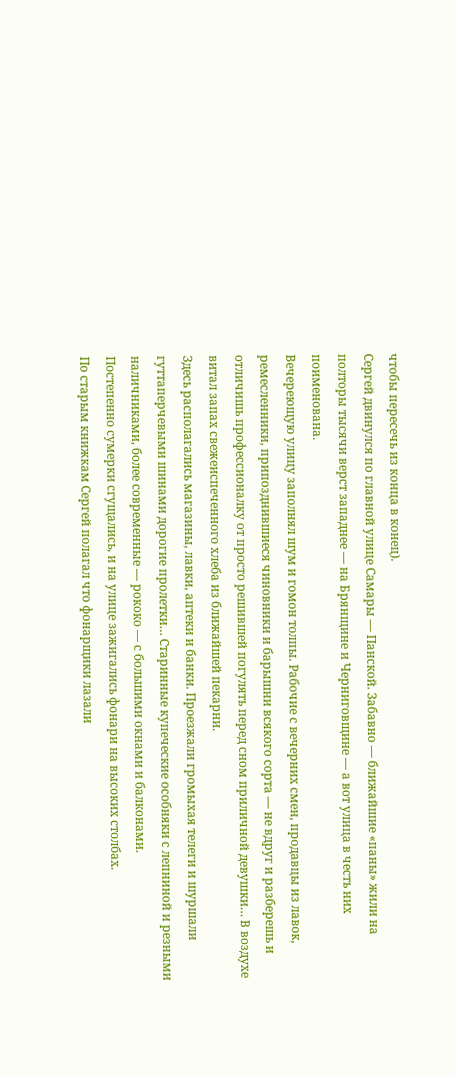чтобы пересечь из конца в конец).
Сергей двинулся по главной улице Самары — Панской. Забавно — ближайшие «паны» жили на полторы тысячи верст западнее — на Брянщине и Черниговщине — а вот улица в честь них поименована.
Вечереющую улицу заполнял шум и гомон толпы. Рабочие с вечерних смен, продавцы из лавок, ремесленники, припозднившиеся чиновники и барышни всякого сорта — не вдруг и разберешь и отличишь профессионалку от просто решившей погулять перед сном приличной девушки… В воздухе витал запах свежеиспеченного хлеба из ближайшей пекарни.
Здесь располагались магазины, лавки, аптеки и банки. Проезжали громыхая телеги и шуршали гуттаперчевыми шинами дорогие пролетки… Старинные купеческие особняки с лепниной и резными наличниками, более современные — рококо — с большими окнами и балконами.
Постепенно сумерки сгущались, и на улице зажигались фонари на высоких столбах.
По старым книжкам Сергей полагал что фонарщики лазали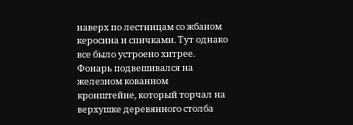наверх по лестницам со жбаном керосина и спичками. Тут однако все было устроено хитрее. Фонарь подвешивался на железном кованном кронштейне, который торчал на верхушке деревянного столба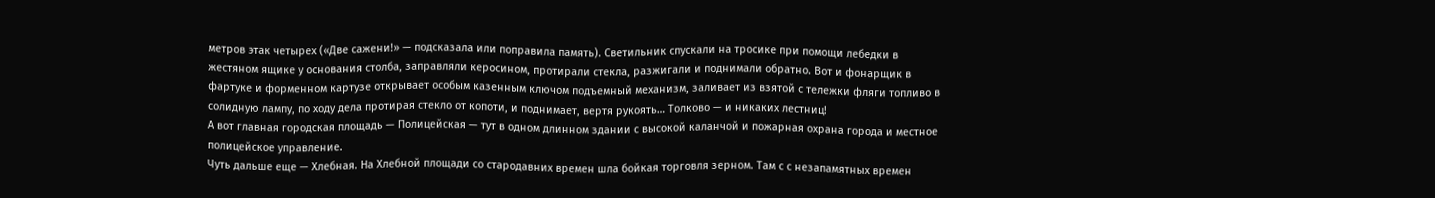метров этак четырех («Две сажени!» — подсказала или поправила память). Светильник спускали на тросике при помощи лебедки в жестяном ящике у основания столба, заправляли керосином, протирали стекла, разжигали и поднимали обратно. Вот и фонарщик в фартуке и форменном картузе открывает особым казенным ключом подъемный механизм, заливает из взятой с тележки фляги топливо в солидную лампу, по ходу дела протирая стекло от копоти, и поднимает, вертя рукоять… Толково — и никаких лестниц!
А вот главная городская площадь — Полицейская — тут в одном длинном здании с высокой каланчой и пожарная охрана города и местное полицейское управление.
Чуть дальше еще — Хлебная. На Хлебной площади со стародавних времен шла бойкая торговля зерном. Там с с незапамятных времен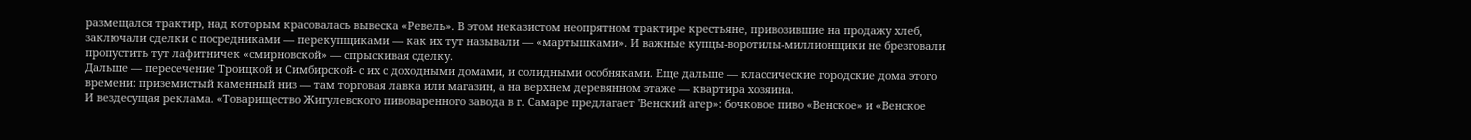размещался трактир, над которым красовалась вывеска «Ревель». В этом неказистом неопрятном трактире крестьяне, привозившие на продажу хлеб, заключали сделки с посредниками — перекупщиками — как их тут называли — «мартышками». И важные купцы-воротилы-миллионщики не брезговали пропустить тут лафитничек «смирновской» — спрыскивая сделку.
Дальше — пересечение Троицкой и Симбирской- с их с доходными домами, и солидными особняками. Еще дальше — классические городские дома этого времени: приземистый каменный низ — там торговая лавка или магазин, а на верхнем деревянном этаже — квартира хозяина.
И вездесущая реклама. «Товарищество Жигулевского пивоваренного завода в г. Самаре предлагает 'Венский агер»: бочковое пиво «Венское» и «Венское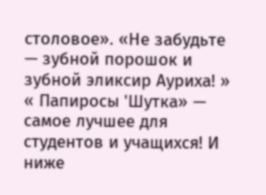столовое». «Не забудьте — зубной порошок и зубной эликсир Ауриха! » « Папиросы 'Шутка» — самое лучшее для студентов и учащихся! И ниже